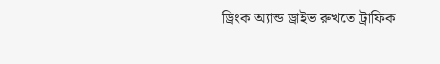ড্রিংক অ্যান্ড ড্রাইভ রুখতে ট্রাফিক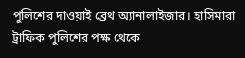পুলিশের দাওয়াই ব্রেথ অ্যানালাইজার। হাসিমারা ট্রাফিক পুলিশের পক্ষ থেকে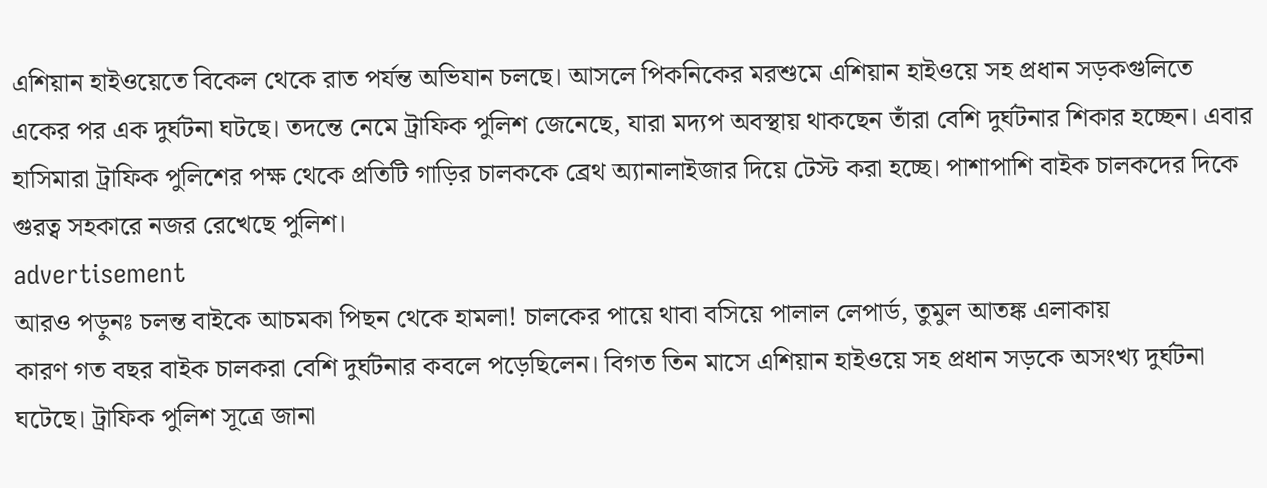এশিয়ান হাইওয়েতে বিকেল থেকে রাত পর্যন্ত অভিযান চলছে। আসলে পিকনিকের মরশুমে এশিয়ান হাইওয়ে সহ প্রধান সড়কগুলিতে একের পর এক দুর্ঘটনা ঘটছে। তদন্তে নেমে ট্রাফিক পুলিশ জেনেছে, যারা মদ্যপ অবস্থায় থাকছেন তাঁরা বেশি দুর্ঘটনার শিকার হচ্ছেন। এবার হাসিমারা ট্রাফিক পুলিশের পক্ষ থেকে প্রতিটি গাড়ির চালককে ব্রেথ অ্যানালাইজার দিয়ে টেস্ট করা হচ্ছে। পাশাপাশি বাইক চালকদের দিকে গুরত্ব সহকারে নজর রেখেছে পুলিশ।
advertisement
আরও পড়ুনঃ চলন্ত বাইকে আচমকা পিছন থেকে হামলা! চালকের পায়ে থাবা বসিয়ে পালাল লেপার্ড, তুমুল আতঙ্ক এলাকায়
কারণ গত বছর বাইক চালকরা বেশি দুর্ঘটনার কবলে পড়েছিলেন। বিগত তিন মাসে এশিয়ান হাইওয়ে সহ প্রধান সড়কে অসংখ্য দুর্ঘটনা ঘটেছে। ট্রাফিক পুলিশ সূত্রে জানা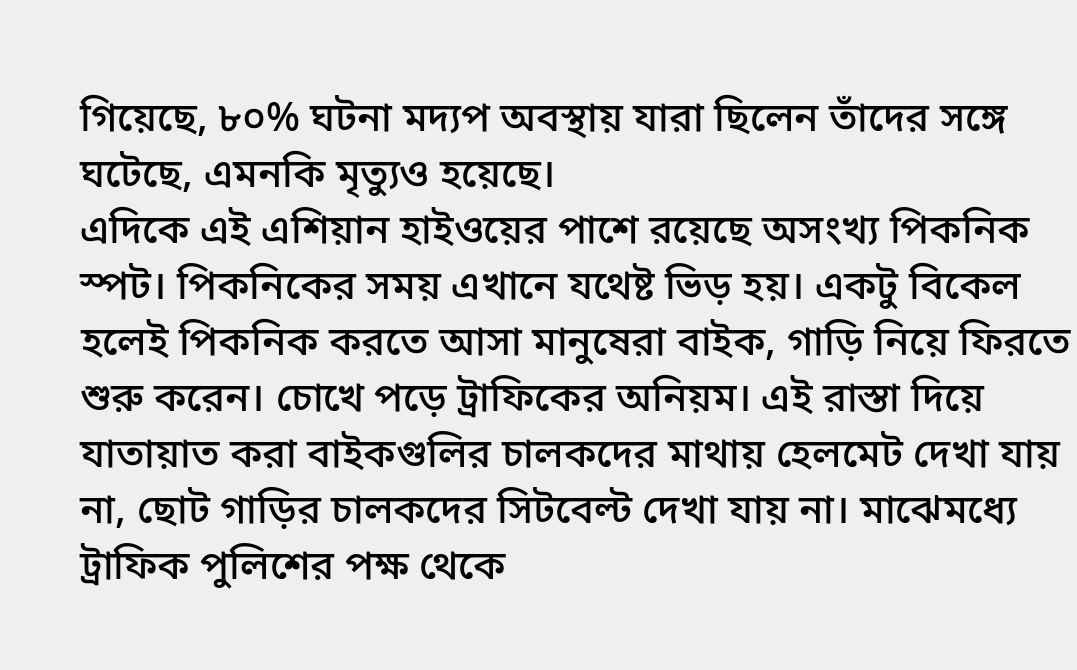গিয়েছে, ৮০% ঘটনা মদ্যপ অবস্থায় যারা ছিলেন তাঁদের সঙ্গে ঘটেছে, এমনকি মৃত্যুও হয়েছে।
এদিকে এই এশিয়ান হাইওয়ের পাশে রয়েছে অসংখ্য পিকনিক স্পট। পিকনিকের সময় এখানে যথেষ্ট ভিড় হয়। একটু বিকেল হলেই পিকনিক করতে আসা মানুষেরা বাইক, গাড়ি নিয়ে ফিরতে শুরু করেন। চোখে পড়ে ট্রাফিকের অনিয়ম। এই রাস্তা দিয়ে যাতায়াত করা বাইকগুলির চালকদের মাথায় হেলমেট দেখা যায় না, ছোট গাড়ির চালকদের সিটবেল্ট দেখা যায় না। মাঝেমধ্যে ট্রাফিক পুলিশের পক্ষ থেকে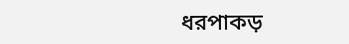ধরপাকড়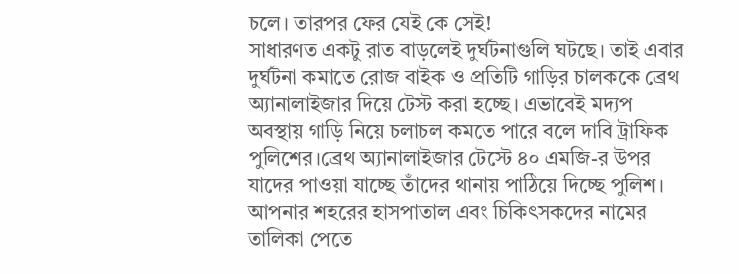চলে। তারপর ফের যেই কে সেই!
সাধারণত একটু রাত বাড়লেই দুর্ঘটনাগুলি ঘটছে। তাই এবার দুর্ঘটনা কমাতে রোজ বাইক ও প্রতিটি গাড়ির চালককে ব্রেথ অ্যানালাইজার দিয়ে টেস্ট করা হচ্ছে। এভাবেই মদ্যপ অবস্থায় গাড়ি নিয়ে চলাচল কমতে পারে বলে দাবি ট্রাফিক পুলিশের।ব্রেথ অ্যানালাইজার টেস্টে ৪০ এমজি-র উপর যাদের পাওয়া যাচ্ছে তাঁদের থানায় পাঠিয়ে দিচ্ছে পুলিশ।
আপনার শহরের হাসপাতাল এবং চিকিৎসকদের নামের তালিকা পেতে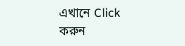এখানে Click করুন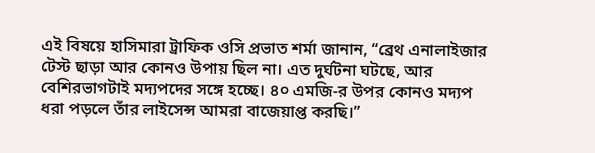এই বিষয়ে হাসিমারা ট্রাফিক ওসি প্রভাত শর্মা জানান, “ব্রেথ এনালাইজার টেস্ট ছাড়া আর কোনও উপায় ছিল না। এত দুর্ঘটনা ঘটছে, আর বেশিরভাগটাই মদ্যপদের সঙ্গে হচ্ছে। ৪০ এমজি-র উপর কোনও মদ্যপ ধরা পড়লে তাঁর লাইসেন্স আমরা বাজেয়াপ্ত করছি।”